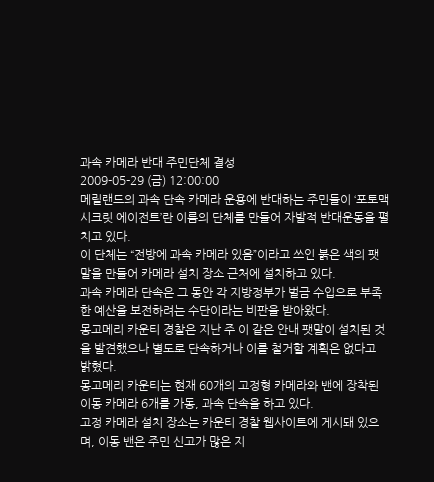과속 카메라 반대 주민단체 결성
2009-05-29 (금) 12:00:00
메릴랜드의 과속 단속 카메라 운용에 반대하는 주민들이 ‘포토맥 시크릿 에이전트’란 이름의 단체를 만들어 자발적 반대운동을 펼치고 있다.
이 단체는 “전방에 과속 카메라 있음”이라고 쓰인 붉은 색의 팻말을 만들어 카메라 설치 장소 근처에 설치하고 있다.
과속 카메라 단속은 그 동안 각 지방정부가 벌금 수입으로 부족한 예산을 보전하려는 수단이라는 비판을 받아왔다.
몽고메리 카운티 경찰은 지난 주 이 같은 안내 팻말이 설치된 것을 발견했으나 별도로 단속하거나 이를 철거할 계획은 없다고 밝혔다.
몽고메리 카운티는 현재 60개의 고정형 카메라와 밴에 장착된 이동 카메라 6개를 가동, 과속 단속을 하고 있다.
고정 카메라 설치 장소는 카운티 경찰 웹사이트에 게시돼 있으며, 이동 밴은 주민 신고가 많은 지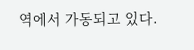역에서 가동되고 있다.